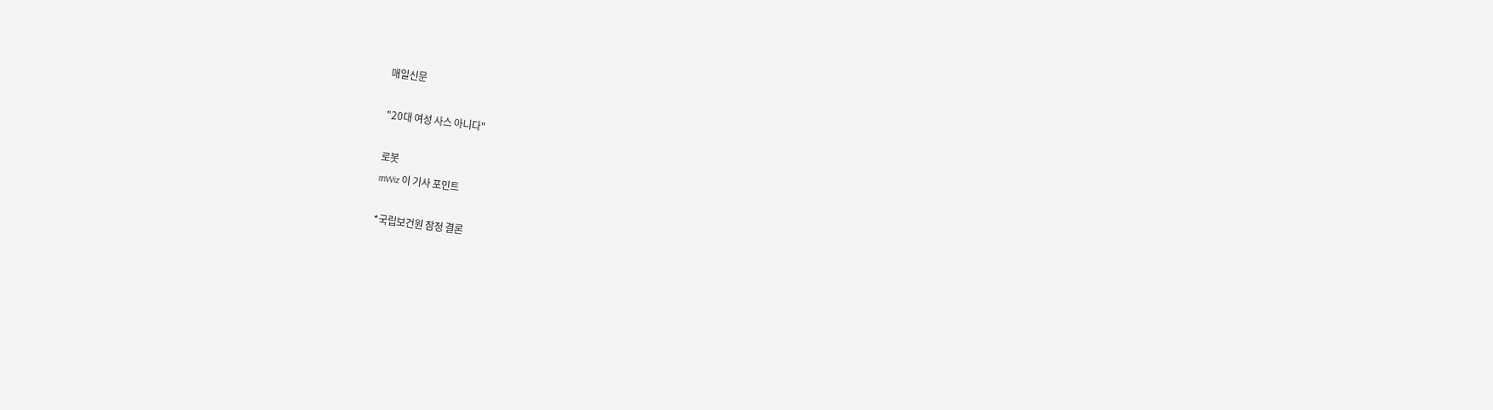매일신문

"20대 여성 사스 아니다"

로봇
mWiz 이 기사 포인트

*국립보건원 잠정 결론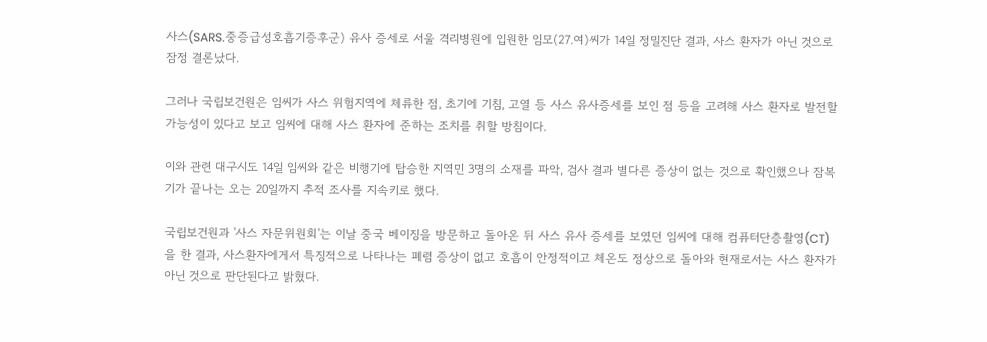사스(SARS.중증급성호흡기증후군) 유사 증세로 서울 격리병원에 입원한 임모(27.여)씨가 14일 정밀진단 결과, 사스 환자가 아닌 것으로 잠정 결론났다.

그러나 국립보건원은 임씨가 사스 위험지역에 체류한 점, 초기에 기침, 고열 등 사스 유사증세를 보인 점 등을 고려해 사스 환자로 발전할 가능성이 있다고 보고 임씨에 대해 사스 환자에 준하는 조치를 취할 방침이다.

이와 관련 대구시도 14일 임씨와 같은 비행기에 탑승한 지역민 3명의 소재를 파악, 검사 결과 별다른 증상이 없는 것으로 확인했으나 잠복기가 끝나는 오는 20일까지 추적 조사를 지속키로 했다.

국립보건원과 '사스 자문위원회'는 이날 중국 베이징을 방문하고 돌아온 뒤 사스 유사 증세를 보였던 임씨에 대해 컴퓨터단층촬영(CT)을 한 결과, 사스환자에게서 특징적으로 나타나는 폐렴 증상이 없고 호흡이 안정적이고 체온도 정상으로 돌아와 현재로서는 사스 환자가 아닌 것으로 판단된다고 밝혔다.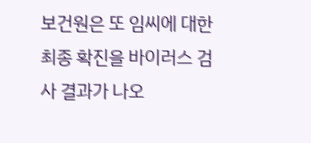보건원은 또 임씨에 대한 최종 확진을 바이러스 검사 결과가 나오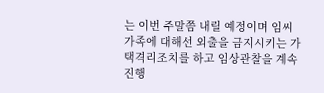는 이번 주말쯤 내릴 예정이며 임씨 가족에 대해선 외출을 금지시키는 가택격리조치를 하고 임상관찰을 계속 진행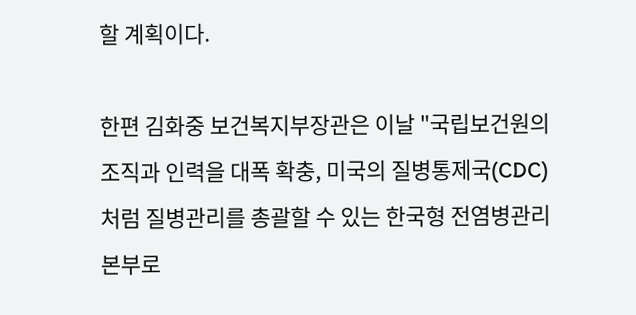할 계획이다.

한편 김화중 보건복지부장관은 이날 "국립보건원의 조직과 인력을 대폭 확충, 미국의 질병통제국(CDC)처럼 질병관리를 총괄할 수 있는 한국형 전염병관리본부로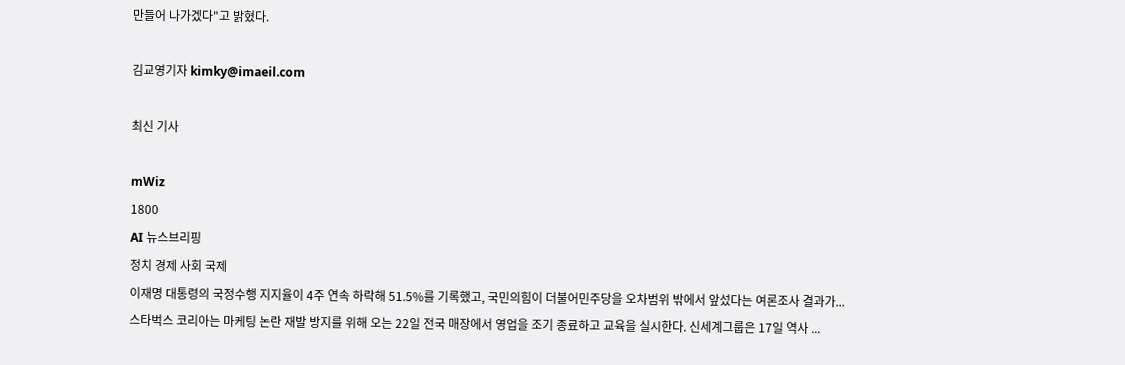만들어 나가겠다"고 밝혔다.

김교영기자 kimky@imaeil.com

최신 기사

mWiz
1800
AI 뉴스브리핑
정치 경제 사회 국제
이재명 대통령의 국정수행 지지율이 4주 연속 하락해 51.5%를 기록했고, 국민의힘이 더불어민주당을 오차범위 밖에서 앞섰다는 여론조사 결과가...
스타벅스 코리아는 마케팅 논란 재발 방지를 위해 오는 22일 전국 매장에서 영업을 조기 종료하고 교육을 실시한다. 신세계그룹은 17일 역사 ...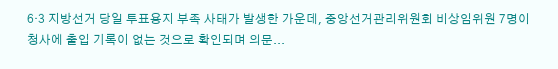6·3 지방선거 당일 투표용지 부족 사태가 발생한 가운데, 중앙선거관리위원회 비상임위원 7명이 청사에 출입 기록이 없는 것으로 확인되며 의문...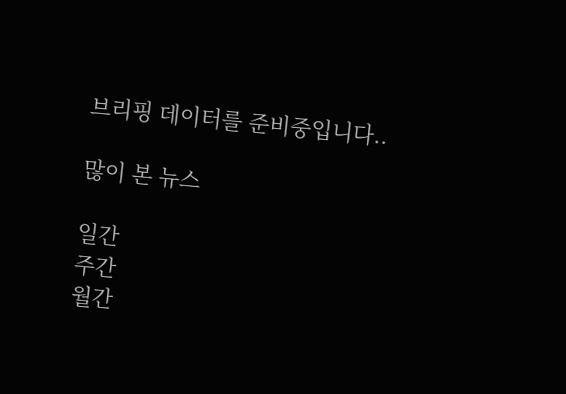브리핑 데이터를 준비중입니다..

많이 본 뉴스

일간
주간
월간